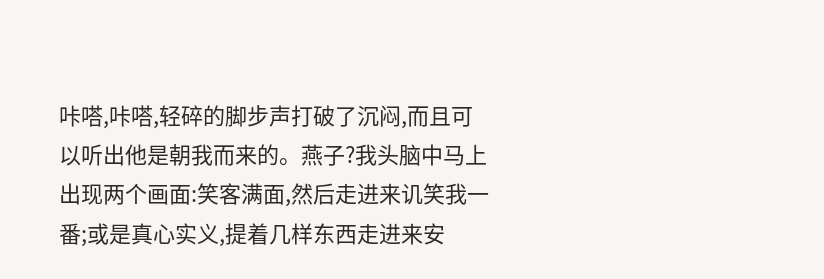咔嗒,咔嗒,轻碎的脚步声打破了沉闷,而且可以听出他是朝我而来的。燕子?我头脑中马上出现两个画面:笑客满面,然后走进来讥笑我一番;或是真心实义,提着几样东西走进来安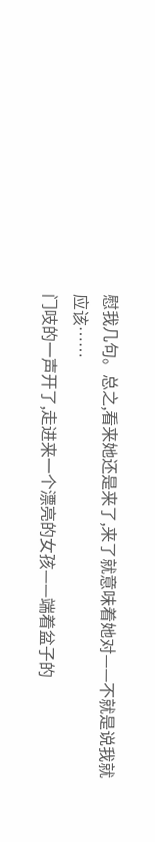慰我几句。总之,看来她还是来了,来了就意味着她对——不就是说我就应该……
门吱的一声开了,走进来一个漂亮的女孩——端着盆子的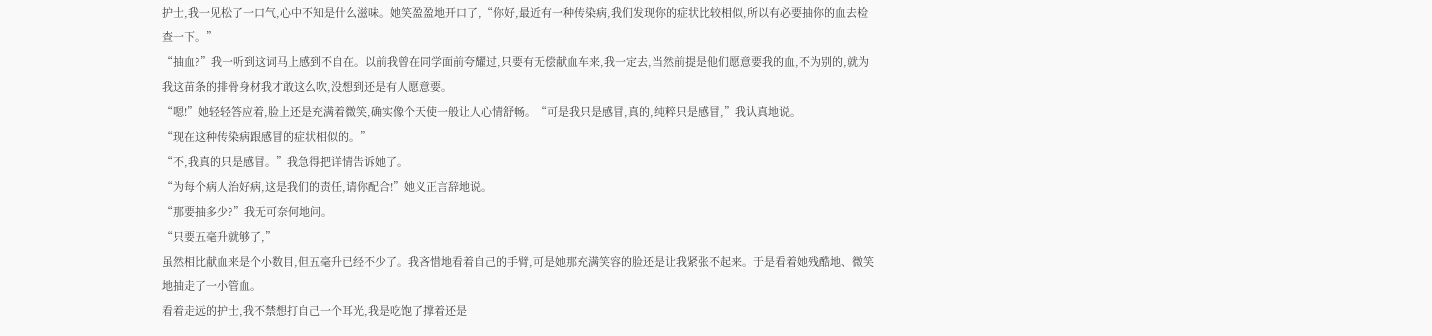护士,我一见松了一口气,心中不知是什么滋味。她笑盈盈地开口了,“你好,最近有一种传染病,我们发现你的症状比较相似,所以有必要抽你的血去检查一下。”
“抽血?”我一听到这词马上感到不自在。以前我曾在同学面前夸耀过,只要有无偿献血车来,我一定去,当然前提是他们愿意要我的血,不为别的,就为我这苗条的排骨身材我才敢这么吹,没想到还是有人愿意要。
“嗯!”她轻轻答应着,脸上还是充满着微笑,确实像个天使一般让人心情舒畅。“可是我只是感冒,真的,纯粹只是感冒,”我认真地说。
“现在这种传染病跟感冒的症状相似的。”
“不,我真的只是感冒。”我急得把详情告诉她了。
“为每个病人治好病,这是我们的责任,请你配合!”她义正言辞地说。
“那要抽多少?”我无可奈何地问。
“只要五毫升就够了,”
虽然相比献血来是个小数目,但五毫升已经不少了。我吝惜地看着自己的手臂,可是她那充满笑容的脸还是让我紧张不起来。于是看着她残酷地、微笑地抽走了一小管血。
看着走远的护士,我不禁想打自己一个耳光,我是吃饱了撑着还是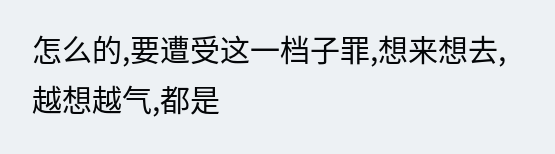怎么的,要遭受这一档子罪,想来想去,越想越气,都是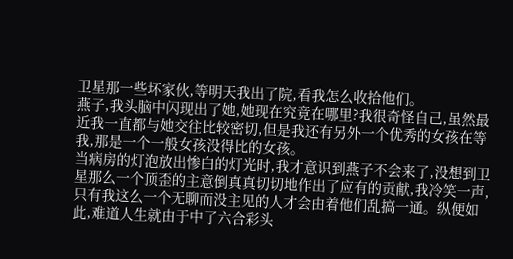卫星那一些坏家伙,等明天我出了院,看我怎么收拾他们。
燕子,我头脑中闪现出了她,她现在究竟在哪里?我很奇怪自己,虽然最近我一直都与她交往比较密切,但是我还有另外一个优秀的女孩在等我,那是一个一般女孩没得比的女孩。
当病房的灯泡放出惨白的灯光时,我才意识到燕子不会来了,没想到卫星那么一个顶歪的主意倒真真切切地作出了应有的贡献,我冷笑一声,只有我这么一个无聊而没主见的人才会由着他们乱搞一通。纵便如此,难道人生就由于中了六合彩头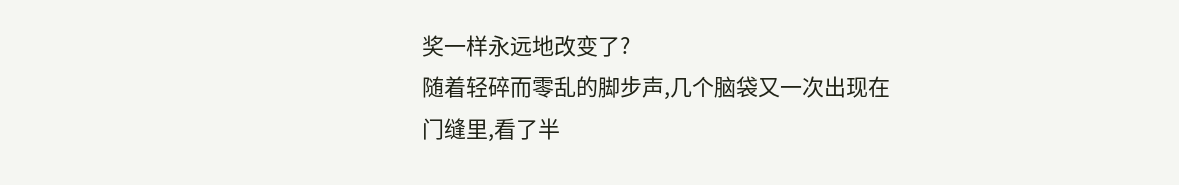奖一样永远地改变了?
随着轻碎而零乱的脚步声,几个脑袋又一次出现在门缝里,看了半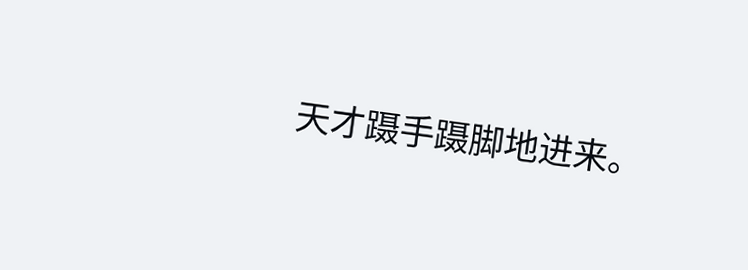天才蹑手蹑脚地进来。